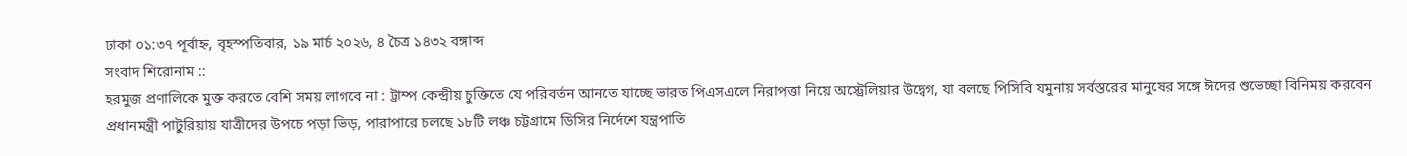ঢাকা ০১:৩৭ পূর্বাহ্ন, বৃহস্পতিবার, ১৯ মার্চ ২০২৬, ৪ চৈত্র ১৪৩২ বঙ্গাব্দ
সংবাদ শিরোনাম ::
হরমুজ প্রণালিকে মুক্ত করতে বেশি সময় লাগবে না : ট্রাম্প কেন্দ্রীয় চুক্তিতে যে পরিবর্তন আনতে যাচ্ছে ভারত পিএসএলে নিরাপত্তা নিয়ে অস্ট্রেলিয়ার উদ্বেগ, যা বলছে পিসিবি যমুনায় সর্বস্তরের মানুষের সঙ্গে ঈদের শুভেচ্ছা বিনিময় করবেন প্রধানমন্ত্রী পাটুরিয়ায় যাত্রীদের উপচে পড়া ভিড়, পারাপারে চলছে ১৮টি লঞ্চ চট্টগ্রামে ডিসির নির্দেশে যন্ত্রপাতি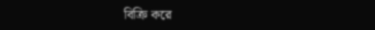বিক্রি করে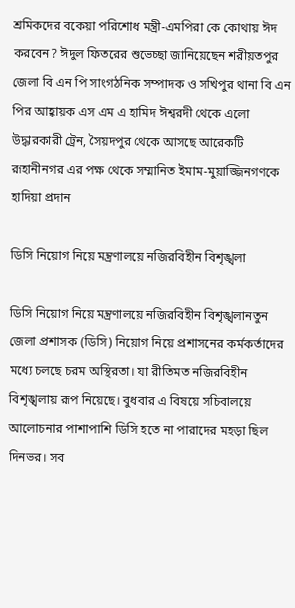শ্রমিকদের বকেয়া পরিশোধ মন্ত্রী-এমপিরা কে কোথায় ঈদ করবেন? ঈদুল ফিতরের শুভেচ্ছা জানিয়েছেন শরীয়তপুর জেলা বি এন পি সাংগঠনিক সম্পাদক ও সখিপুর থানা বি এন পির আহ্বায়ক এস এম এ হামিদ ঈশ্বরদী থেকে এলো উদ্ধারকারী ট্রেন, সৈয়দপুর থেকে আসছে আরেকটি রূহানীনগর এর পক্ষ থেকে সম্মানিত ইমাম-মুয়াজ্জিনগণকে  হাদিয়া প্রদান

ডিসি নিয়োগ নিয়ে মন্ত্রণালয়ে নজিরবিহীন বিশৃঙ্খলা

ডিসি নিয়োগ নিয়ে মন্ত্রণালয়ে নজিরবিহীন বিশৃঙ্খলানতুন জেলা প্রশাসক (ডিসি) নিয়োগ নিয়ে প্রশাসনের কর্মকর্তাদের মধ্যে চলছে চরম অস্থিরতা। যা রীতিমত নজিরবিহীন বিশৃঙ্খলায় রূপ নিয়েছে। বুধবার এ বিষয়ে সচিবালয়ে আলোচনার পাশাপাশি ডিসি হতে না পারাদের মহড়া ছিল দিনভর। সব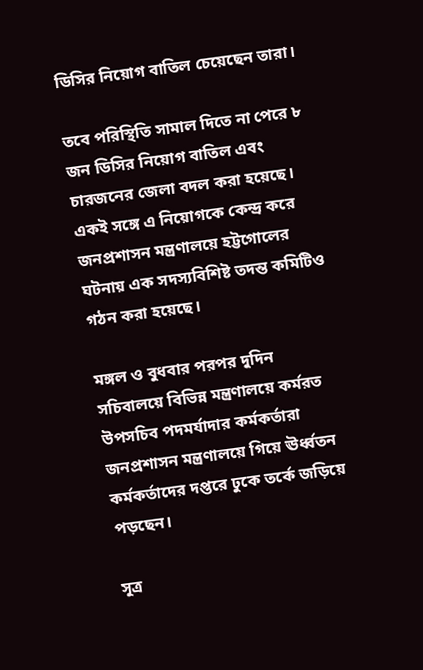ডিসির নিয়োগ বাতিল চেয়েছেন তারা।

তবে পরিস্থিতি সামাল দিতে না পেরে ৮ জন ডিসির নিয়োগ বাতিল এবং চারজনের জেলা বদল করা হয়েছে। একই সঙ্গে এ নিয়োগকে কেন্দ্র করে জনপ্রশাসন মন্ত্রণালয়ে হট্টগোলের ঘটনায় এক সদস্যবিশিষ্ট তদন্ত কমিটিও গঠন করা হয়েছে।

মঙ্গল ও বুধবার পরপর দুদিন সচিবালয়ে বিভিন্ন মন্ত্রণালয়ে কর্মরত উপসচিব পদমর্যাদার কর্মকর্তারা জনপ্রশাসন মন্ত্রণালয়ে গিয়ে ঊর্ধ্বতন কর্মকর্তাদের দপ্তরে ঢুকে তর্কে জড়িয়ে পড়ছেন।

সূত্র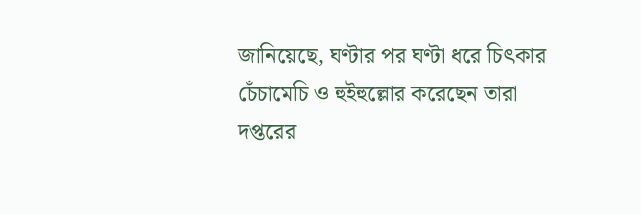জানিয়েছে, ঘণ্টার পর ঘণ্টা ধরে চিৎকার চেঁচামেচি ও হুইহুল্লোর করেছেন তারা দপ্তরের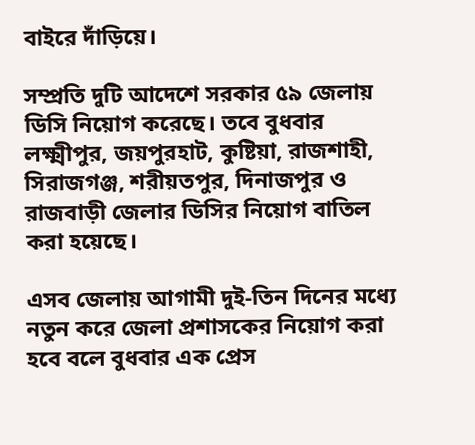বাইরে দাঁড়িয়ে।

সম্প্রতি দুটি আদেশে সরকার ৫৯ জেলায় ডিসি নিয়োগ করেছে। তবে বুধবার লক্ষ্মীপুর, জয়পুরহাট, কুষ্টিয়া, রাজশাহী, সিরাজগঞ্জ, শরীয়তপুর, দিনাজপুর ও রাজবাড়ী জেলার ডিসির নিয়োগ বাতিল করা হয়েছে।

এসব জেলায় আগামী দুই-তিন দিনের মধ্যে নতুন করে জেলা প্রশাসকের নিয়োগ করা হবে বলে বুধবার এক প্রেস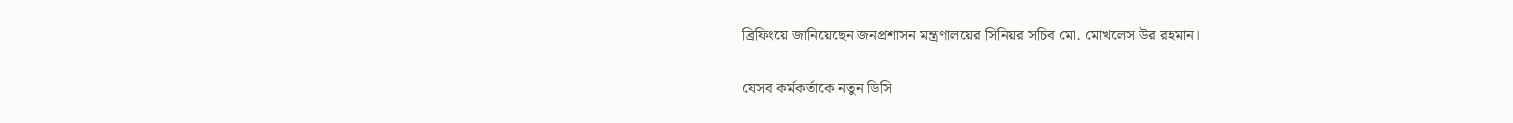ব্রিফিংয়ে জানিয়েছেন জনপ্রশাসন মন্ত্রণালয়ের সিনিয়র সচিব মো. মোখলেস উর রহমান।

যেসব কর্মকর্তাকে নতুন ডিসি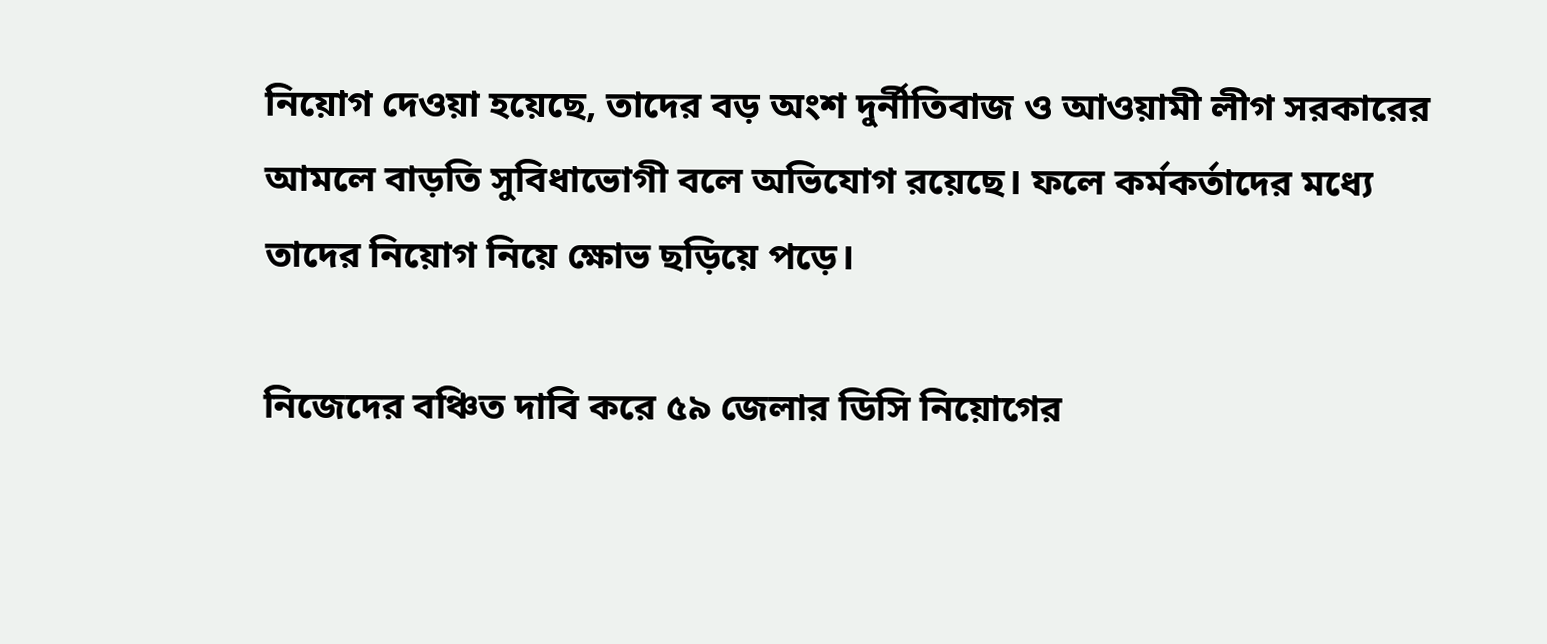নিয়োগ দেওয়া হয়েছে, তাদের বড় অংশ দুর্নীতিবাজ ও আওয়ামী লীগ সরকারের আমলে বাড়তি সুবিধাভোগী বলে অভিযোগ রয়েছে। ফলে কর্মকর্তাদের মধ্যে তাদের নিয়োগ নিয়ে ক্ষোভ ছড়িয়ে পড়ে।

নিজেদের বঞ্চিত দাবি করে ৫৯ জেলার ডিসি নিয়োগের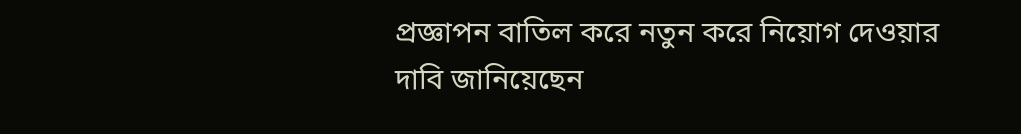প্রজ্ঞাপন বাতিল করে নতুন করে নিয়োগ দেওয়ার দাবি জানিয়েছেন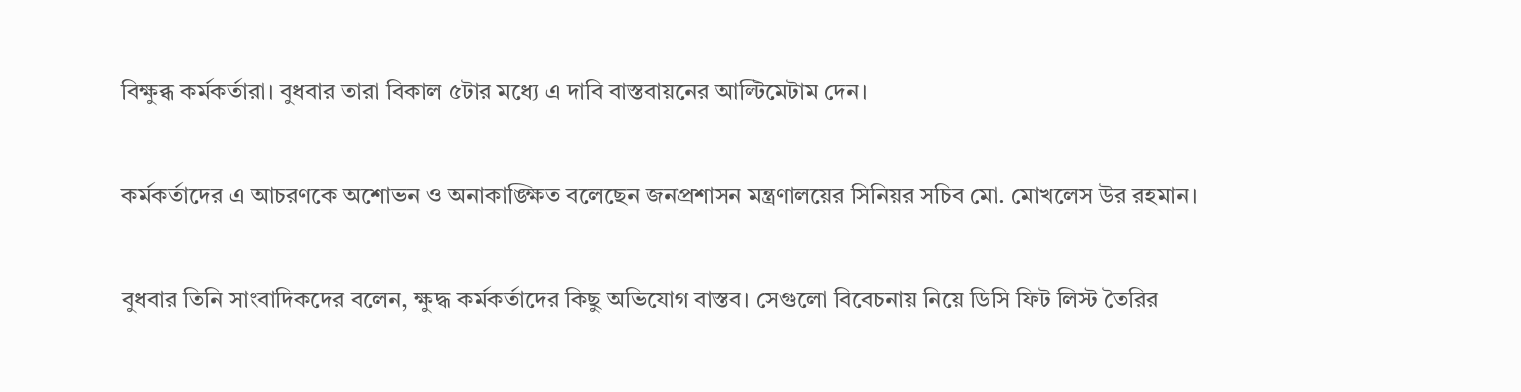বিক্ষুব্ধ কর্মকর্তারা। বুধবার তারা বিকাল ৫টার মধ্যে এ দাবি বাস্তবায়নের আল্টিমেটাম দেন।

কর্মকর্তাদের এ আচরণকে অশোভন ও অনাকাঙ্ক্ষিত বলেছেন জনপ্রশাসন মন্ত্রণালয়ের সিনিয়র সচিব মো. মোখলেস উর রহমান।

বুধবার তিনি সাংবাদিকদের বলেন, ক্ষুদ্ধ কর্মকর্তাদের কিছু অভিযোগ বাস্তব। সেগুলো বিবেচনায় নিয়ে ডিসি ফিট লিস্ট তৈরির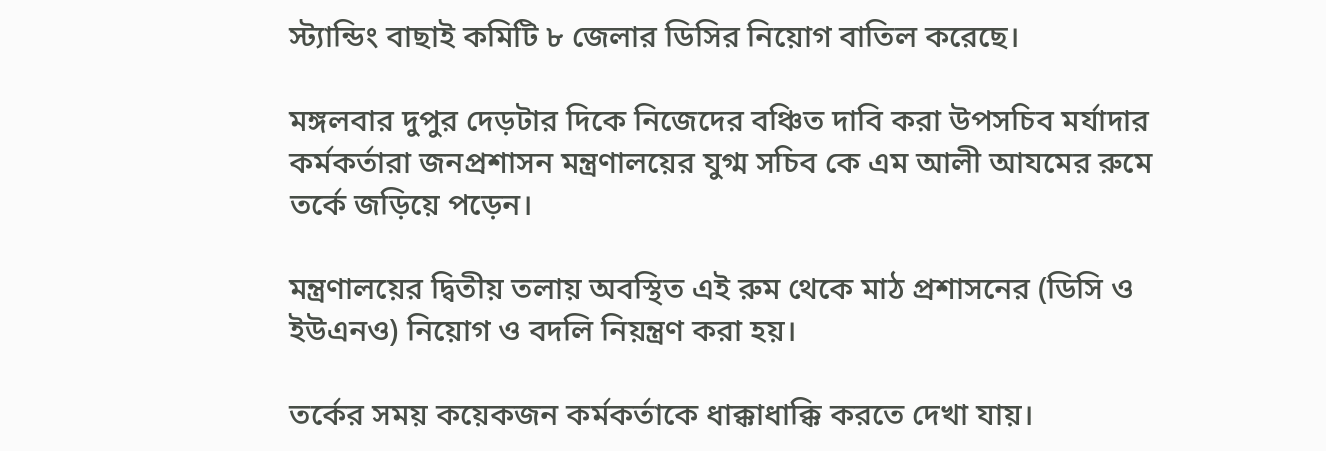স্ট্যান্ডিং বাছাই কমিটি ৮ জেলার ডিসির নিয়োগ বাতিল করেছে।

মঙ্গলবার দুপুর দেড়টার দিকে নিজেদের বঞ্চিত দাবি করা উপসচিব মর্যাদার কর্মকর্তারা জনপ্রশাসন মন্ত্রণালয়ের যুগ্ম সচিব কে এম আলী আযমের রুমে তর্কে জড়িয়ে পড়েন।

মন্ত্রণালয়ের দ্বিতীয় তলায় অবস্থিত এই রুম থেকে মাঠ প্রশাসনের (ডিসি ও ইউএনও) নিয়োগ ও বদলি নিয়ন্ত্রণ করা হয়।

তর্কের সময় কয়েকজন কর্মকর্তাকে ধাক্কাধাক্কি করতে দেখা যায়।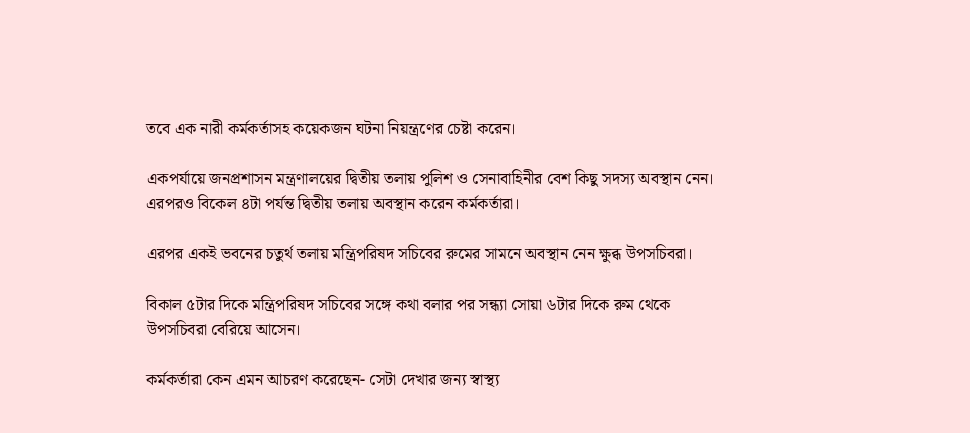তবে এক নারী কর্মকর্তাসহ কয়েকজন ঘটনা নিয়ন্ত্রণের চেষ্টা করেন।

একপর্যায়ে জনপ্রশাসন মন্ত্রণালয়ের দ্বিতীয় তলায় পুলিশ ও সেনাবাহিনীর বেশ কিছু সদস্য অবস্থান নেন। এরপরও বিকেল ৪টা পর্যন্ত দ্বিতীয় তলায় অবস্থান করেন কর্মকর্তারা।

এরপর একই ভবনের চতুর্থ তলায় মন্ত্রিপরিষদ সচিবের রুমের সামনে অবস্থান নেন ক্ষুব্ধ উপসচিবরা।

বিকাল ৫টার দিকে মন্ত্রিপরিষদ সচিবের সঙ্গে কথা বলার পর সন্ধ্যা সোয়া ৬টার দিকে রুম থেকে উপসচিবরা বেরিয়ে আসেন।

কর্মকর্তারা কেন এমন আচরণ করেছেন- সেটা দেখার জন্য স্বাস্থ্য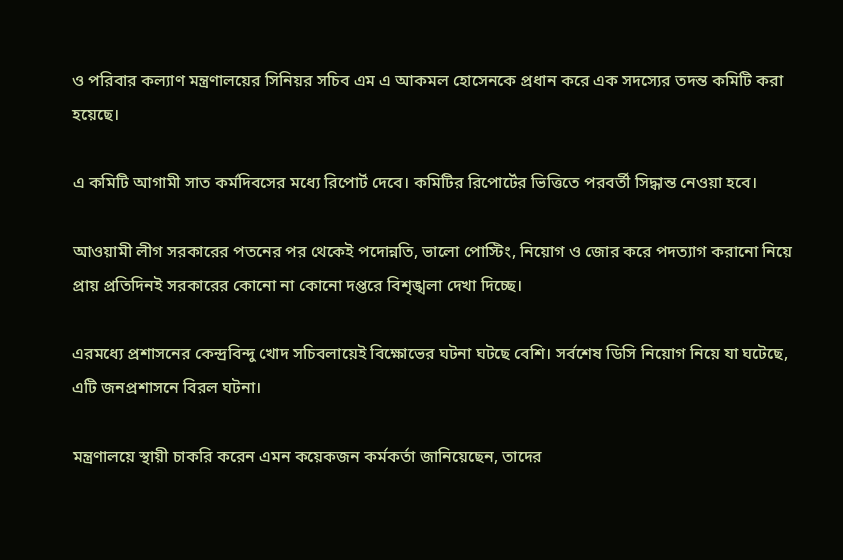ও পরিবার কল্যাণ মন্ত্রণালয়ের সিনিয়র সচিব এম এ আকমল হোসেনকে প্রধান করে এক সদস্যের তদন্ত কমিটি করা হয়েছে।

এ কমিটি আগামী সাত কর্মদিবসের মধ্যে রিপোর্ট দেবে। কমিটির রিপোর্টের ভিত্তিতে পরবর্তী সিদ্ধান্ত নেওয়া হবে।

আওয়ামী লীগ সরকারের পতনের পর থেকেই পদোন্নতি, ভালো পোস্টিং, নিয়োগ ও জোর করে পদত্যাগ করানো নিয়ে প্রায় প্রতিদিনই সরকারের কোনো না কোনো দপ্তরে বিশৃঙ্খলা দেখা দিচ্ছে।

এরমধ্যে প্রশাসনের কেন্দ্রবিন্দু খোদ সচিবলায়েই বিক্ষোভের ঘটনা ঘটছে বেশি। সর্বশেষ ডিসি নিয়োগ নিয়ে যা ঘটেছে, এটি জনপ্রশাসনে বিরল ঘটনা।

মন্ত্রণালয়ে স্থায়ী চাকরি করেন এমন কয়েকজন কর্মকর্তা জানিয়েছেন, তাদের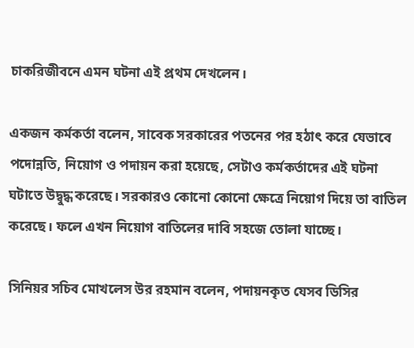চাকরিজীবনে এমন ঘটনা এই প্রথম দেখলেন।

একজন কর্মকর্তা বলেন, সাবেক সরকারের পতনের পর হঠাৎ করে যেভাবে পদোন্নতি, নিয়োগ ও পদায়ন করা হয়েছে, সেটাও কর্মকর্তাদের এই ঘটনা ঘটাতে উদ্বুদ্ধ করেছে। সরকারও কোনো কোনো ক্ষেত্রে নিয়োগ দিয়ে তা বাতিল করেছে। ফলে এখন নিয়োগ বাতিলের দাবি সহজে তোলা যাচ্ছে।

সিনিয়র সচিব মোখলেস উর রহমান বলেন, পদায়নকৃত যেসব ডিসির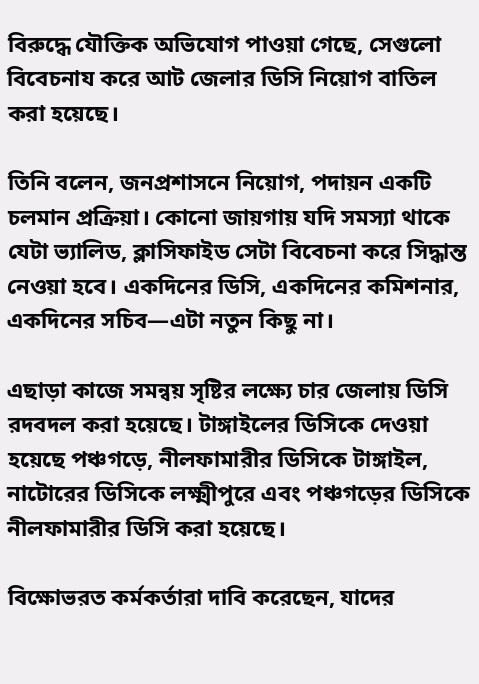বিরুদ্ধে যৌক্তিক অভিযোগ পাওয়া গেছে, সেগুলো বিবেচনায করে আট জেলার ডিসি নিয়োগ বাতিল করা হয়েছে।

তিনি বলেন, জনপ্রশাসনে নিয়োগ, পদায়ন একটি চলমান প্রক্রিয়া। কোনো জায়গায় যদি সমস্যা থাকে যেটা ভ্যালিড, ক্লাসিফাইড সেটা বিবেচনা করে সিদ্ধান্ত নেওয়া হবে। একদিনের ডিসি, একদিনের কমিশনার, একদিনের সচিব—এটা নতুন কিছু না।

এছাড়া কাজে সমন্বয় সৃষ্টির লক্ষ্যে চার জেলায় ডিসি রদবদল করা হয়েছে। টাঙ্গাইলের ডিসিকে দেওয়া হয়েছে পঞ্চগড়ে, নীলফামারীর ডিসিকে টাঙ্গাইল, নাটোরের ডিসিকে লক্ষ্মীপুরে এবং পঞ্চগড়ের ডিসিকে নীলফামারীর ডিসি করা হয়েছে।

বিক্ষোভরত কর্মকর্তারা দাবি করেছেন, যাদের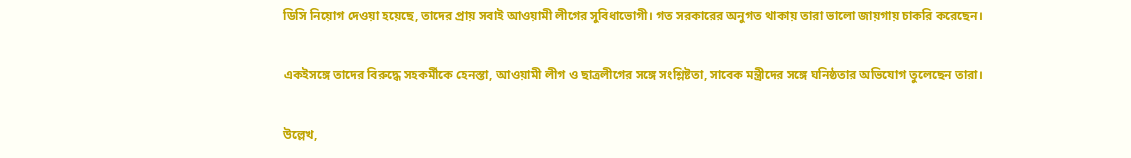ডিসি নিয়োগ দেওয়া হয়েছে, তাদের প্রায় সবাই আওয়ামী লীগের সুবিধাভোগী। গত সরকারের অনুগত থাকায় তারা ভালো জায়গায় চাকরি করেছেন।

একইসঙ্গে তাদের বিরুদ্ধে সহকর্মীকে হেনস্তা, আওয়ামী লীগ ও ছাত্রলীগের সঙ্গে সংশ্লিষ্টতা, সাবেক মন্ত্রীদের সঙ্গে ঘনিষ্ঠতার অভিযোগ তুলেছেন তারা।

উল্লেখ,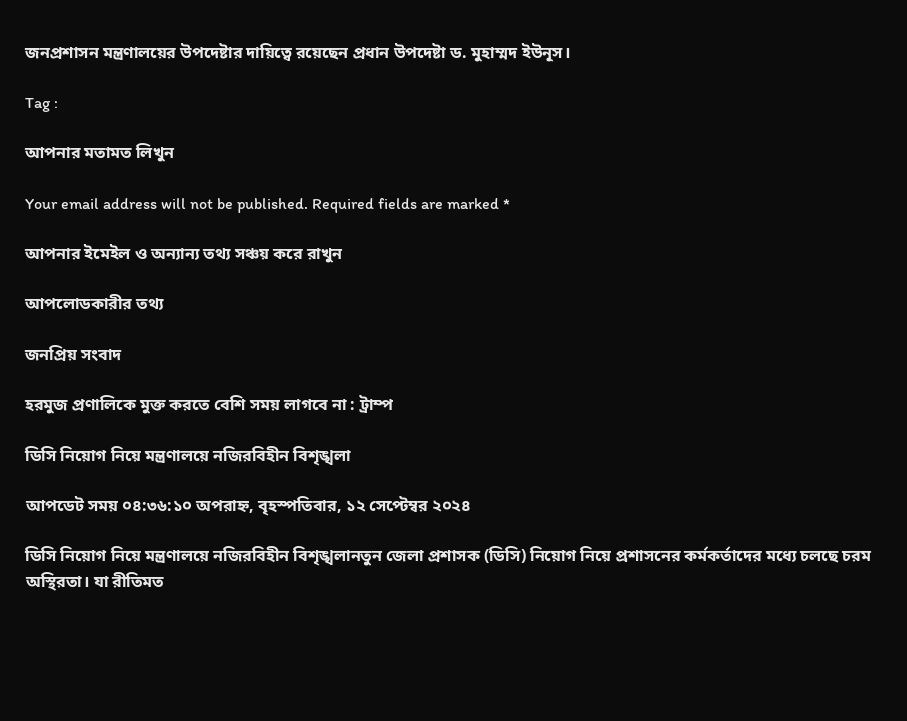জনপ্রশাসন মন্ত্রণালয়ের উপদেষ্টার দায়িত্বে রয়েছেন প্রধান উপদেষ্টা ড. মুহাম্মদ ইউনূস।

Tag :

আপনার মতামত লিখুন

Your email address will not be published. Required fields are marked *

আপনার ইমেইল ও অন্যান্য তথ্য সঞ্চয় করে রাখুন

আপলোডকারীর তথ্য

জনপ্রিয় সংবাদ

হরমুজ প্রণালিকে মুক্ত করতে বেশি সময় লাগবে না : ট্রাম্প

ডিসি নিয়োগ নিয়ে মন্ত্রণালয়ে নজিরবিহীন বিশৃঙ্খলা

আপডেট সময় ০৪:৩৬:১০ অপরাহ্ন, বৃহস্পতিবার, ১২ সেপ্টেম্বর ২০২৪

ডিসি নিয়োগ নিয়ে মন্ত্রণালয়ে নজিরবিহীন বিশৃঙ্খলানতুন জেলা প্রশাসক (ডিসি) নিয়োগ নিয়ে প্রশাসনের কর্মকর্তাদের মধ্যে চলছে চরম অস্থিরতা। যা রীতিমত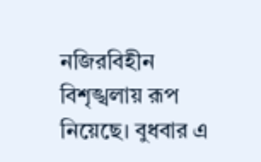নজিরবিহীন বিশৃঙ্খলায় রূপ নিয়েছে। বুধবার এ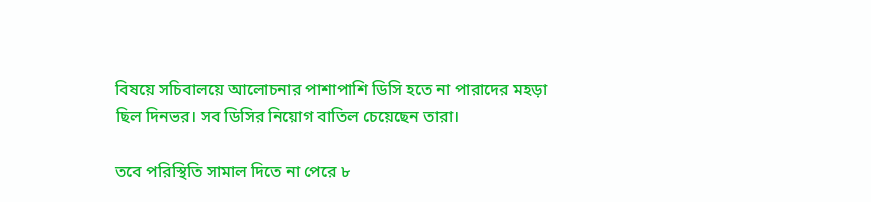বিষয়ে সচিবালয়ে আলোচনার পাশাপাশি ডিসি হতে না পারাদের মহড়া ছিল দিনভর। সব ডিসির নিয়োগ বাতিল চেয়েছেন তারা।

তবে পরিস্থিতি সামাল দিতে না পেরে ৮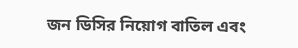জন ডিসির নিয়োগ বাতিল এবং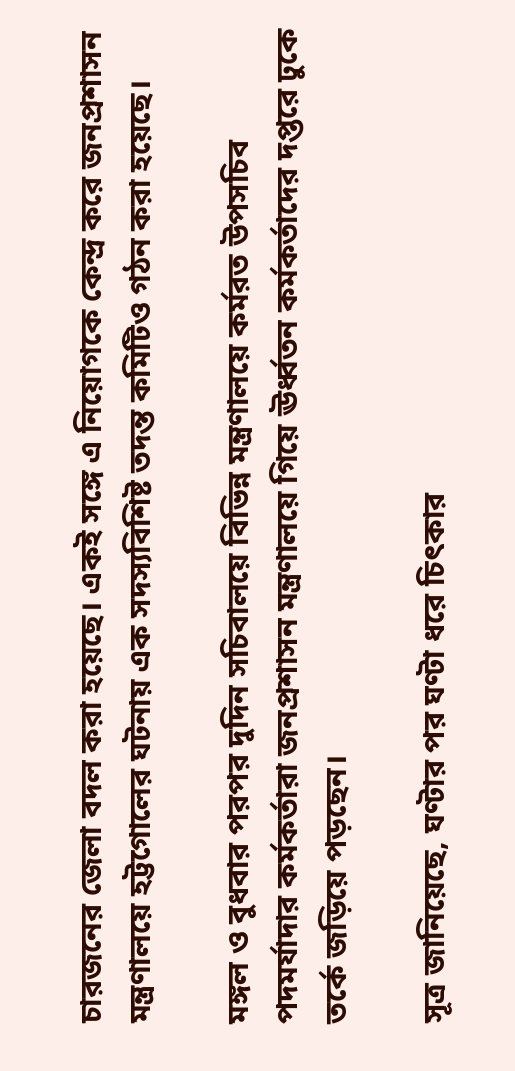চারজনের জেলা বদল করা হয়েছে। একই সঙ্গে এ নিয়োগকে কেন্দ্র করে জনপ্রশাসন মন্ত্রণালয়ে হট্টগোলের ঘটনায় এক সদস্যবিশিষ্ট তদন্ত কমিটিও গঠন করা হয়েছে।

মঙ্গল ও বুধবার পরপর দুদিন সচিবালয়ে বিভিন্ন মন্ত্রণালয়ে কর্মরত উপসচিব পদমর্যাদার কর্মকর্তারা জনপ্রশাসন মন্ত্রণালয়ে গিয়ে ঊর্ধ্বতন কর্মকর্তাদের দপ্তরে ঢুকে তর্কে জড়িয়ে পড়ছেন।

সূত্র জানিয়েছে, ঘণ্টার পর ঘণ্টা ধরে চিৎকার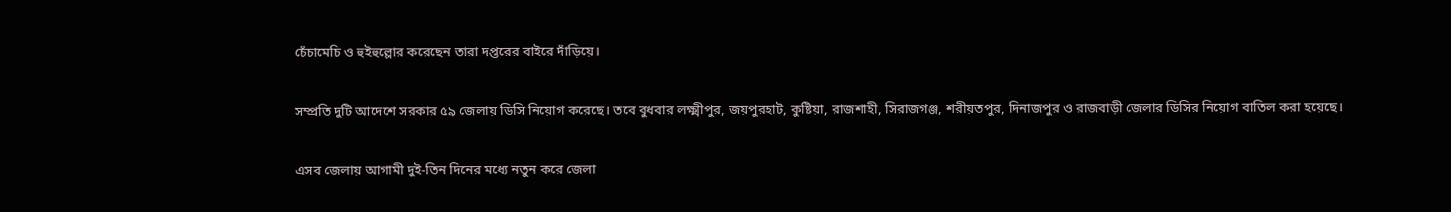চেঁচামেচি ও হুইহুল্লোর করেছেন তারা দপ্তরের বাইরে দাঁড়িয়ে।

সম্প্রতি দুটি আদেশে সরকার ৫৯ জেলায় ডিসি নিয়োগ করেছে। তবে বুধবার লক্ষ্মীপুর, জয়পুরহাট, কুষ্টিয়া, রাজশাহী, সিরাজগঞ্জ, শরীয়তপুর, দিনাজপুর ও রাজবাড়ী জেলার ডিসির নিয়োগ বাতিল করা হয়েছে।

এসব জেলায় আগামী দুই-তিন দিনের মধ্যে নতুন করে জেলা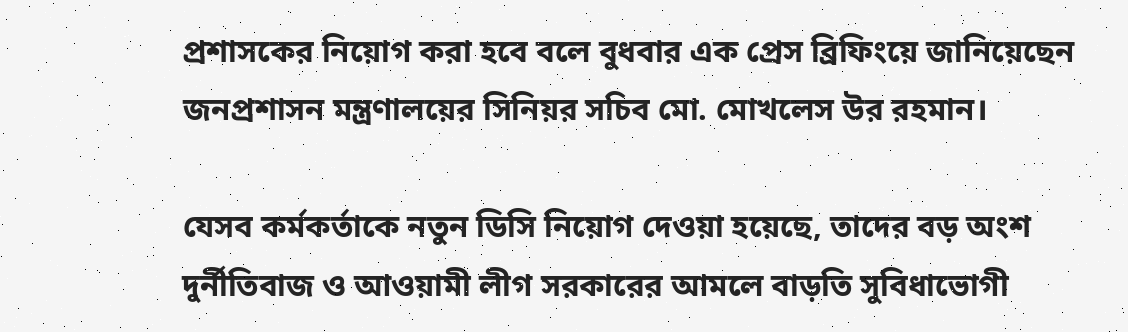প্রশাসকের নিয়োগ করা হবে বলে বুধবার এক প্রেস ব্রিফিংয়ে জানিয়েছেন জনপ্রশাসন মন্ত্রণালয়ের সিনিয়র সচিব মো. মোখলেস উর রহমান।

যেসব কর্মকর্তাকে নতুন ডিসি নিয়োগ দেওয়া হয়েছে, তাদের বড় অংশ দুর্নীতিবাজ ও আওয়ামী লীগ সরকারের আমলে বাড়তি সুবিধাভোগী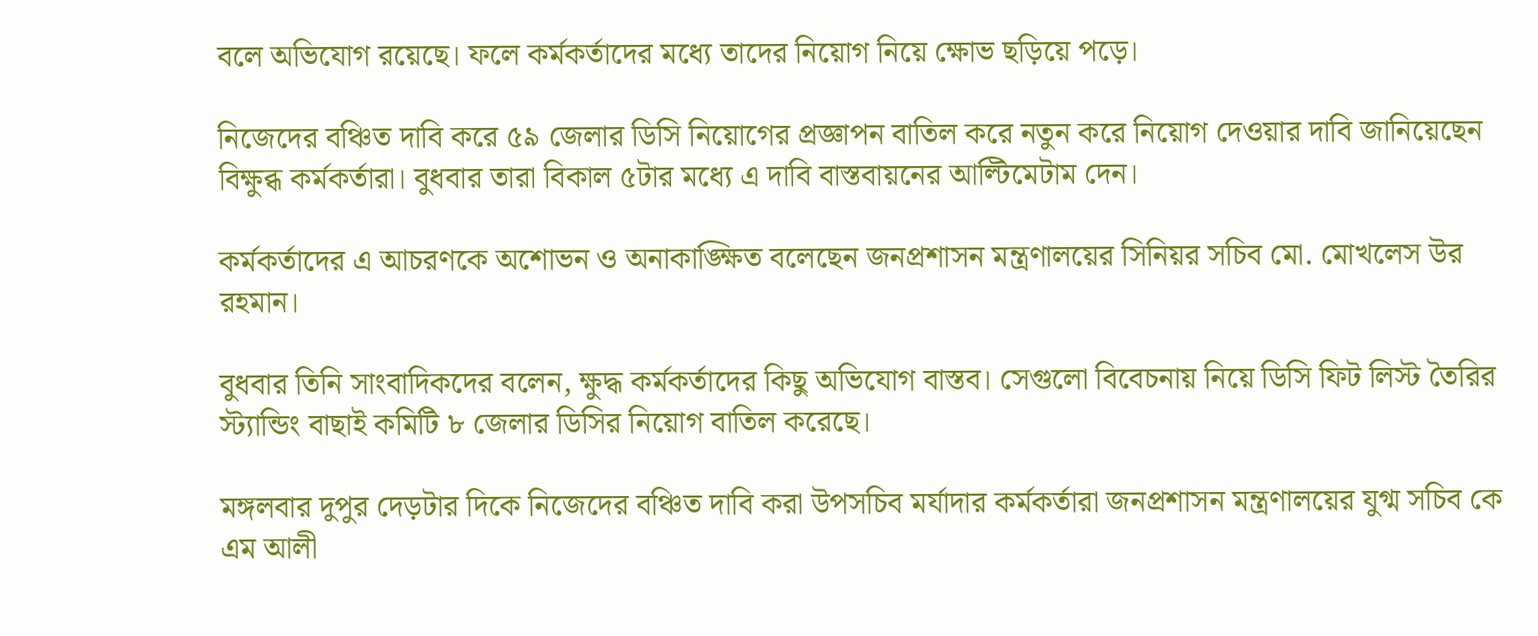বলে অভিযোগ রয়েছে। ফলে কর্মকর্তাদের মধ্যে তাদের নিয়োগ নিয়ে ক্ষোভ ছড়িয়ে পড়ে।

নিজেদের বঞ্চিত দাবি করে ৫৯ জেলার ডিসি নিয়োগের প্রজ্ঞাপন বাতিল করে নতুন করে নিয়োগ দেওয়ার দাবি জানিয়েছেন বিক্ষুব্ধ কর্মকর্তারা। বুধবার তারা বিকাল ৫টার মধ্যে এ দাবি বাস্তবায়নের আল্টিমেটাম দেন।

কর্মকর্তাদের এ আচরণকে অশোভন ও অনাকাঙ্ক্ষিত বলেছেন জনপ্রশাসন মন্ত্রণালয়ের সিনিয়র সচিব মো. মোখলেস উর রহমান।

বুধবার তিনি সাংবাদিকদের বলেন, ক্ষুদ্ধ কর্মকর্তাদের কিছু অভিযোগ বাস্তব। সেগুলো বিবেচনায় নিয়ে ডিসি ফিট লিস্ট তৈরির স্ট্যান্ডিং বাছাই কমিটি ৮ জেলার ডিসির নিয়োগ বাতিল করেছে।

মঙ্গলবার দুপুর দেড়টার দিকে নিজেদের বঞ্চিত দাবি করা উপসচিব মর্যাদার কর্মকর্তারা জনপ্রশাসন মন্ত্রণালয়ের যুগ্ম সচিব কে এম আলী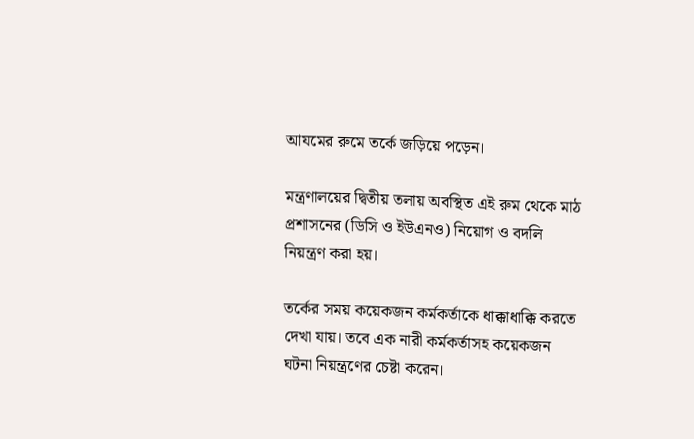আযমের রুমে তর্কে জড়িয়ে পড়েন।

মন্ত্রণালয়ের দ্বিতীয় তলায় অবস্থিত এই রুম থেকে মাঠ প্রশাসনের (ডিসি ও ইউএনও) নিয়োগ ও বদলি নিয়ন্ত্রণ করা হয়।

তর্কের সময় কয়েকজন কর্মকর্তাকে ধাক্কাধাক্কি করতে দেখা যায়। তবে এক নারী কর্মকর্তাসহ কয়েকজন ঘটনা নিয়ন্ত্রণের চেষ্টা করেন।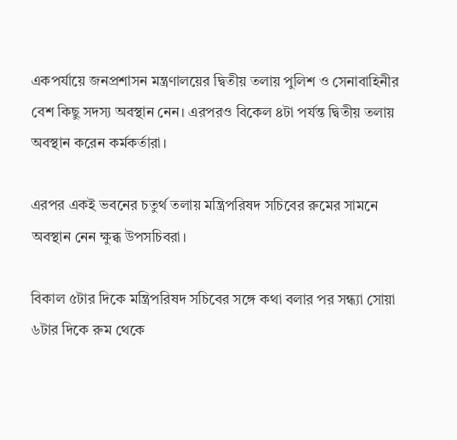একপর্যায়ে জনপ্রশাসন মন্ত্রণালয়ের দ্বিতীয় তলায় পুলিশ ও সেনাবাহিনীর বেশ কিছু সদস্য অবস্থান নেন। এরপরও বিকেল ৪টা পর্যন্ত দ্বিতীয় তলায় অবস্থান করেন কর্মকর্তারা।

এরপর একই ভবনের চতুর্থ তলায় মন্ত্রিপরিষদ সচিবের রুমের সামনে অবস্থান নেন ক্ষুব্ধ উপসচিবরা।

বিকাল ৫টার দিকে মন্ত্রিপরিষদ সচিবের সঙ্গে কথা বলার পর সন্ধ্যা সোয়া ৬টার দিকে রুম থেকে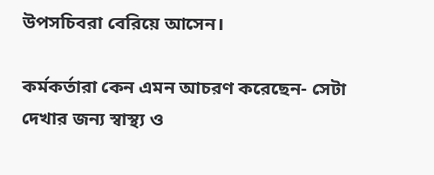উপসচিবরা বেরিয়ে আসেন।

কর্মকর্তারা কেন এমন আচরণ করেছেন- সেটা দেখার জন্য স্বাস্থ্য ও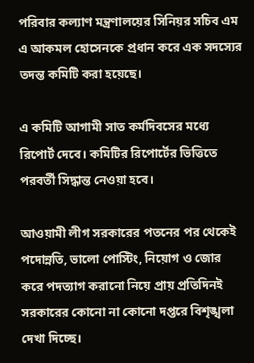পরিবার কল্যাণ মন্ত্রণালয়ের সিনিয়র সচিব এম এ আকমল হোসেনকে প্রধান করে এক সদস্যের তদন্ত কমিটি করা হয়েছে।

এ কমিটি আগামী সাত কর্মদিবসের মধ্যে রিপোর্ট দেবে। কমিটির রিপোর্টের ভিত্তিতে পরবর্তী সিদ্ধান্ত নেওয়া হবে।

আওয়ামী লীগ সরকারের পতনের পর থেকেই পদোন্নতি, ভালো পোস্টিং, নিয়োগ ও জোর করে পদত্যাগ করানো নিয়ে প্রায় প্রতিদিনই সরকারের কোনো না কোনো দপ্তরে বিশৃঙ্খলা দেখা দিচ্ছে।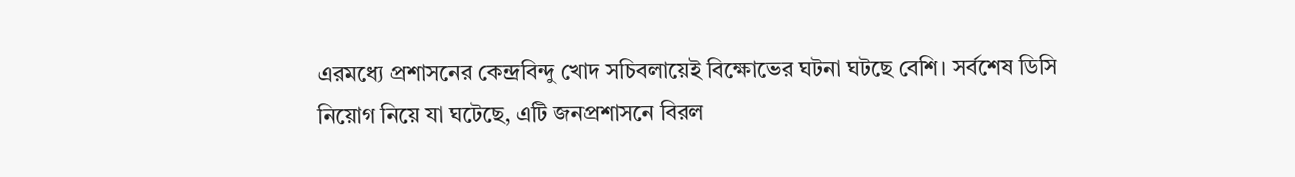এরমধ্যে প্রশাসনের কেন্দ্রবিন্দু খোদ সচিবলায়েই বিক্ষোভের ঘটনা ঘটছে বেশি। সর্বশেষ ডিসি নিয়োগ নিয়ে যা ঘটেছে, এটি জনপ্রশাসনে বিরল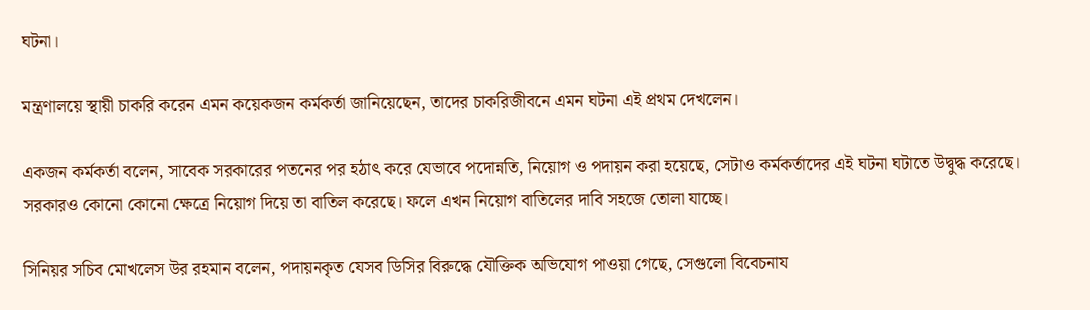ঘটনা।

মন্ত্রণালয়ে স্থায়ী চাকরি করেন এমন কয়েকজন কর্মকর্তা জানিয়েছেন, তাদের চাকরিজীবনে এমন ঘটনা এই প্রথম দেখলেন।

একজন কর্মকর্তা বলেন, সাবেক সরকারের পতনের পর হঠাৎ করে যেভাবে পদোন্নতি, নিয়োগ ও পদায়ন করা হয়েছে, সেটাও কর্মকর্তাদের এই ঘটনা ঘটাতে উদ্বুদ্ধ করেছে। সরকারও কোনো কোনো ক্ষেত্রে নিয়োগ দিয়ে তা বাতিল করেছে। ফলে এখন নিয়োগ বাতিলের দাবি সহজে তোলা যাচ্ছে।

সিনিয়র সচিব মোখলেস উর রহমান বলেন, পদায়নকৃত যেসব ডিসির বিরুদ্ধে যৌক্তিক অভিযোগ পাওয়া গেছে, সেগুলো বিবেচনায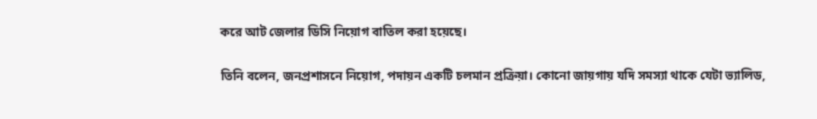করে আট জেলার ডিসি নিয়োগ বাতিল করা হয়েছে।

তিনি বলেন, জনপ্রশাসনে নিয়োগ, পদায়ন একটি চলমান প্রক্রিয়া। কোনো জায়গায় যদি সমস্যা থাকে যেটা ভ্যালিড,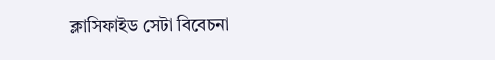ক্লাসিফাইড সেটা বিবেচনা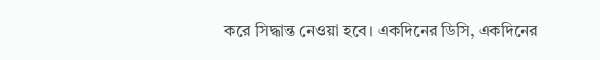করে সিদ্ধান্ত নেওয়া হবে। একদিনের ডিসি, একদিনের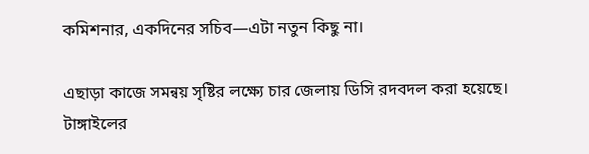কমিশনার, একদিনের সচিব—এটা নতুন কিছু না।

এছাড়া কাজে সমন্বয় সৃষ্টির লক্ষ্যে চার জেলায় ডিসি রদবদল করা হয়েছে। টাঙ্গাইলের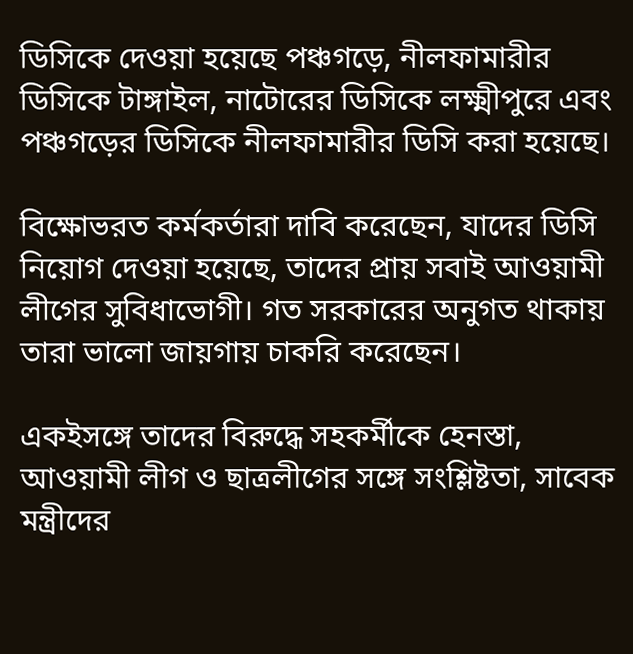ডিসিকে দেওয়া হয়েছে পঞ্চগড়ে, নীলফামারীর ডিসিকে টাঙ্গাইল, নাটোরের ডিসিকে লক্ষ্মীপুরে এবং পঞ্চগড়ের ডিসিকে নীলফামারীর ডিসি করা হয়েছে।

বিক্ষোভরত কর্মকর্তারা দাবি করেছেন, যাদের ডিসি নিয়োগ দেওয়া হয়েছে, তাদের প্রায় সবাই আওয়ামী লীগের সুবিধাভোগী। গত সরকারের অনুগত থাকায় তারা ভালো জায়গায় চাকরি করেছেন।

একইসঙ্গে তাদের বিরুদ্ধে সহকর্মীকে হেনস্তা, আওয়ামী লীগ ও ছাত্রলীগের সঙ্গে সংশ্লিষ্টতা, সাবেক মন্ত্রীদের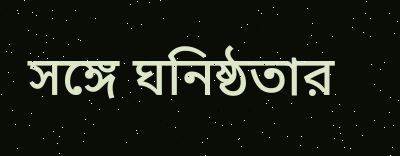সঙ্গে ঘনিষ্ঠতার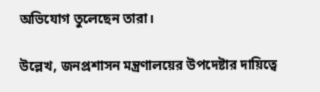অভিযোগ তুলেছেন তারা।

উল্লেখ, জনপ্রশাসন মন্ত্রণালয়ের উপদেষ্টার দায়িত্বে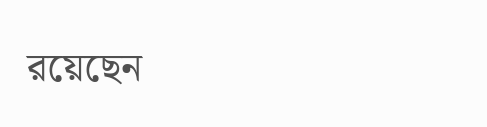রয়েছেন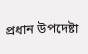প্রধান উপদেষ্টা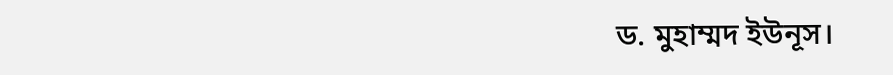ড. মুহাম্মদ ইউনূস।